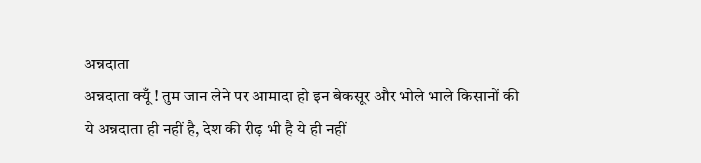अन्नदाता
अन्नदाता क्यूँ ! तुम जान लेने पर आमादा हो इन बेकसूर और भोले भाले किसानों की ये अन्नदाता ही नहीं है, देश की रीढ़ भी है ये ही नहीं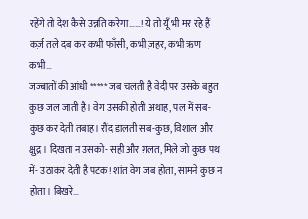रहेंगे तो देश कैसे उन्नति करेगा……! ये तो यूँ भी मर रहे हैं कर्ज़ तले दब कर कभी फाँसी, कभी ज़हर, कभी ऋण कभी…
जज्बातों की आंधी ***** जब चलती है वेदी पर उसके बहुत कुछ जल जाती है। वेग उसकी होती अथाह, पल में सब-कुछ कर देती तबाह। रौंद डालती सब-कुछ, विशाल और क्षुद्र। दिखता न उसको- सही और ग़लत, मिले जो कुछ पथ में- उठाकर देती है पटक! शांत वेग जब होता, सामने कुछ न होता। बिखरे…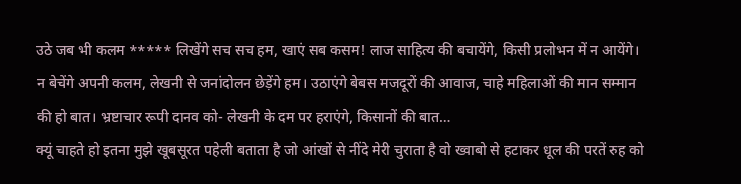उठे जब भी कलम ***** लिखेंगे सच सच हम, खाएं सब कसम! लाज साहित्य की बचायेंगे, किसी प्रलोभन में न आयेंगे। न बेचेंगे अपनी कलम, लेखनी से जनांदोलन छेड़ेंगे हम। उठाएंगे बेबस मजदूरों की आवाज, चाहे महिलाओं की मान सम्मान की हो बात। भ्रष्टाचार रूपी दानव को- लेखनी के दम पर हराएंगे, किसानों की बात…
क्यूं चाहते हो इतना मुझे खूबसूरत पहेली बताता है जो आंखों से नींदे मेरी चुराता है वो ख्वाबो से हटाकर धूल की परतें रुह को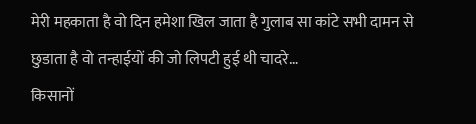मेरी महकाता है वो दिन हमेशा खिल जाता है गुलाब सा कांटे सभी दामन से छुडाता है वो तन्हाईयों की जो लिपटी हुई थी चादरे…
किसानों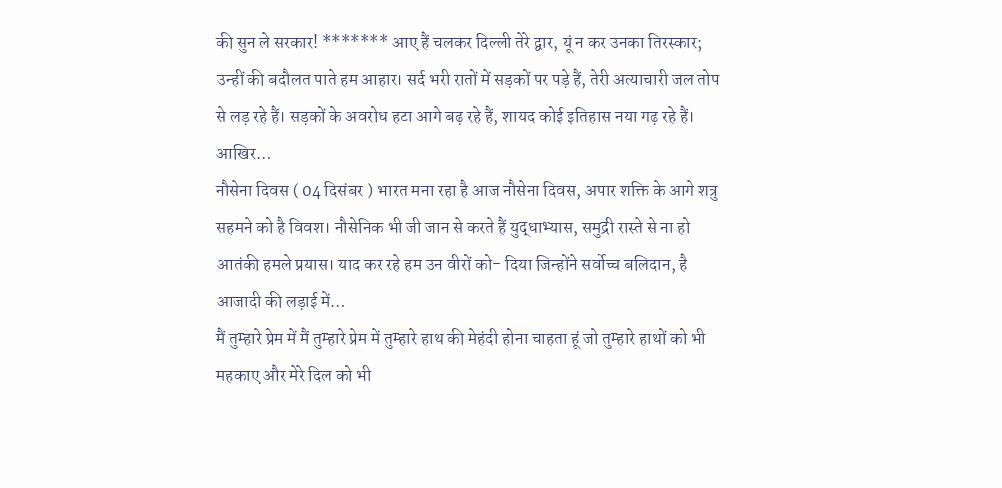की सुन ले सरकार! ******* आए हैं चलकर दिल्ली तेरे द्वार, यूं न कर उनका तिरस्कार; उन्हीं की बदौलत पाते हम आहार। सर्द भरी रातों में सड़कों पर पड़े हैं, तेरी अत्याचारी जल तोप से लड़ रहे हैं। सड़कों के अवरोध हटा आगे बढ़ रहे हैं, शायद कोई इतिहास नया गढ़ रहे हैं। आखिर…
नौसेना दिवस ( 04 दिसंबर ) भारत मना रहा है आज नौसेना दिवस, अपार शक्ति के आगे शत्रु सहमने को है विवश। नौसेनिक भी जी जान से करते हैं युद्धाभ्यास, समुद्री रास्ते से ना हो आतंकी हमले प्रयास। याद कर रहे हम उन वीरों को- दिया जिन्होंने सर्वोच्च बलिदान, है आजादी की लड़ाई में…
मैं तुम्हारे प्रेम में मैं तुम्हारे प्रेम में तुम्हारे हाथ की मेहंदी होना चाहता हूं जो तुम्हारे हाथों को भी महकाए और मेरे दिल को भी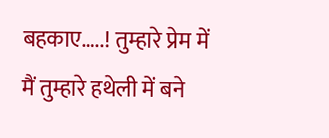बहकाए…..! तुम्हारे प्रेम में मैं तुम्हारे हथेली में बने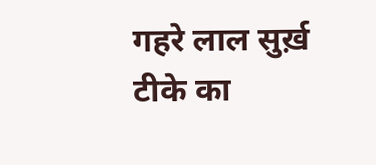गहरे लाल सुर्ख़ टीके का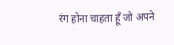रंग होना चाहता हूँ जो अपने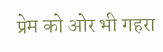प्रेम को ओर भी गहरा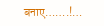बनाए…….!…